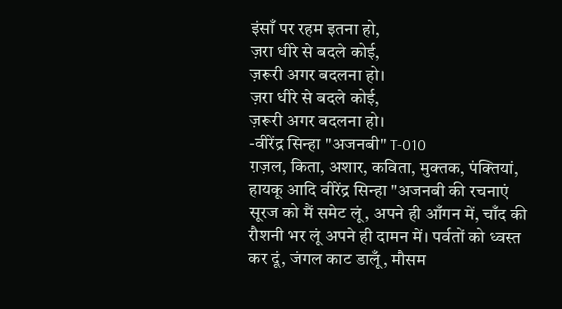इंसाँ पर रहम इतना हो,
ज़रा धीरे से बदले कोई,
ज़रूरी अगर बदलना हो।
ज़रा धीरे से बदले कोई,
ज़रूरी अगर बदलना हो।
-वीरेंद्र सिन्हा "अजनबी" T-010
ग़ज़ल, किता, अशार, कविता, मुक्तक, पंक्तियां, हायकू आदि वीरेंद्र सिन्हा "अजनबी की रचनाएं
सूरज को मैं समेट लूं, अपने ही आँगन में, चाँद की रौशनी भर लूं अपने ही दामन में। पर्वतों को ध्वस्त कर दूं, जंगल काट डालूँ, मौसम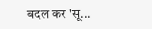बदल कर 'सू...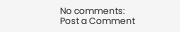No comments:
Post a Comment